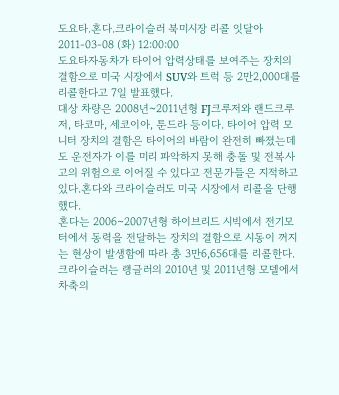도요타.혼다.크라이슬러 북미시장 리콜 잇달아
2011-03-08 (화) 12:00:00
도요타자동차가 타이어 압력상태를 보여주는 장치의 결함으로 미국 시장에서 SUV와 트럭 등 2만2,000대를 리콜한다고 7일 발표했다.
대상 차량은 2008년~2011년형 FJ크루저와 랜드크루저, 타코마, 세코이아, 툰드라 등이다. 타이어 압력 모니터 장치의 결함은 타이어의 바람이 완전히 빠졌는데도 운전자가 이를 미리 파악하지 못해 충돌 및 전복사고의 위험으로 이어질 수 있다고 전문가들은 지적하고 있다.혼다와 크라이슬러도 미국 시장에서 리콜을 단행했다.
혼다는 2006∼2007년형 하이브리드 시빅에서 전기모터에서 동력을 전달하는 장치의 결함으로 시동이 꺼지는 현상이 발생함에 따라 총 3만6,656대를 리콜한다. 크라이슬러는 랭글러의 2010년 및 2011년형 모델에서 차축의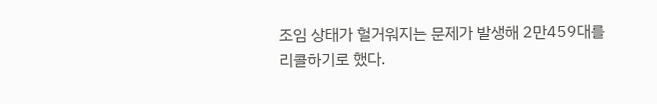조임 상태가 헐거워지는 문제가 발생해 2만459대를 리콜하기로 했다.